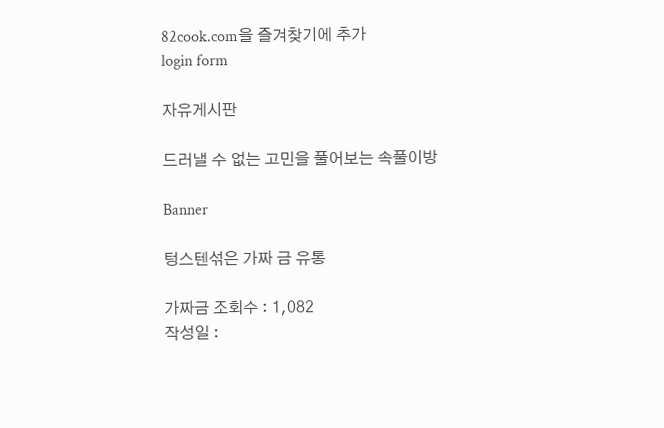82cook.com을 즐겨찾기에 추가
login form

자유게시판

드러낼 수 없는 고민을 풀어보는 속풀이방

Banner

텅스텐섞은 가짜 금 유통

가짜금 조회수 : 1,082
작성일 :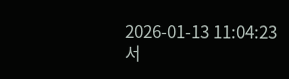2026-01-13 11:04:23
서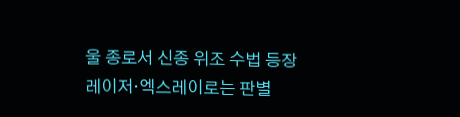울 종로서 신종 위조 수법 등장
레이저·엑스레이로는 판별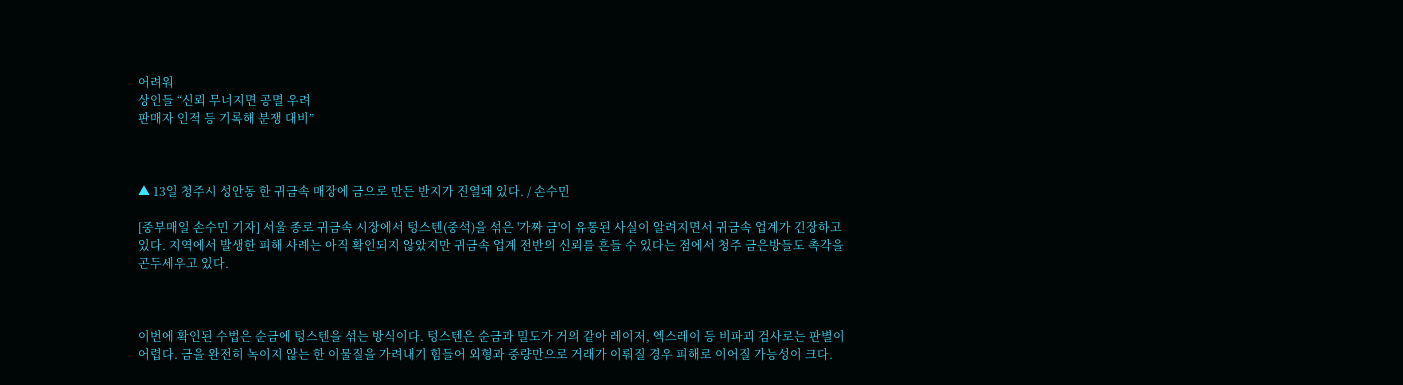어려워
상인들 “신뢰 무너지면 공멸 우려
판매자 인적 등 기록해 분쟁 대비”



▲ 13일 청주시 성안동 한 귀금속 매장에 금으로 만든 반지가 진열돼 있다. / 손수민

[중부매일 손수민 기자] 서울 종로 귀금속 시장에서 텅스텐(중석)을 섞은 '가짜 금'이 유통된 사실이 알려지면서 귀금속 업계가 긴장하고 있다. 지역에서 발생한 피해 사례는 아직 확인되지 않았지만 귀금속 업계 전반의 신뢰를 흔들 수 있다는 점에서 청주 금은방들도 촉각을 곤두세우고 있다.



이번에 확인된 수법은 순금에 텅스텐을 섞는 방식이다. 텅스텐은 순금과 밀도가 거의 같아 레이저, 엑스레이 등 비파괴 검사로는 판별이 어렵다. 금을 완전히 녹이지 않는 한 이물질을 가려내기 힘들어 외형과 중량만으로 거래가 이뤄질 경우 피해로 이어질 가능성이 크다.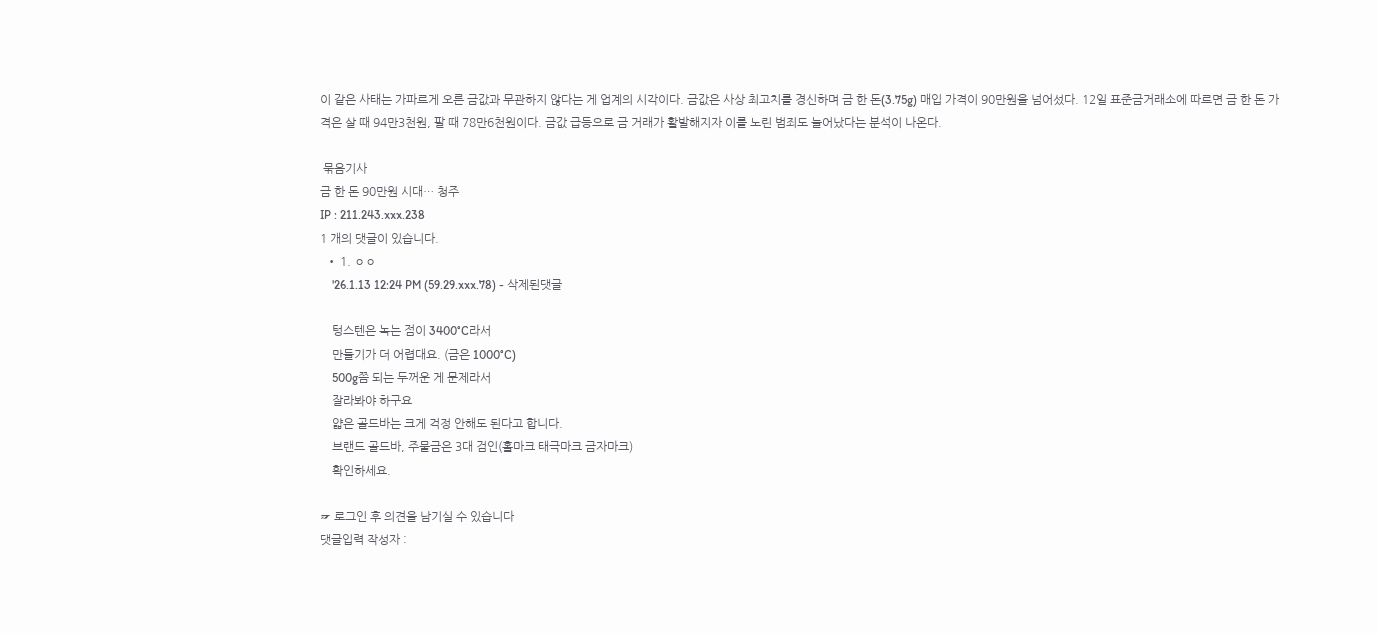이 같은 사태는 가파르게 오른 금값과 무관하지 않다는 게 업계의 시각이다. 금값은 사상 최고치를 경신하며 금 한 돈(3.75g) 매입 가격이 90만원을 넘어섰다. 12일 표준금거래소에 따르면 금 한 돈 가격은 살 때 94만3천원, 팔 때 78만6천원이다. 금값 급등으로 금 거래가 활발해지자 이를 노린 범죄도 늘어났다는 분석이 나온다.

 묶음기사
금 한 돈 90만원 시대… 청주
IP : 211.243.xxx.238
1 개의 댓글이 있습니다.
  • 1. ㅇㅇ
    '26.1.13 12:24 PM (59.29.xxx.78) - 삭제된댓글

    텅스텐은 녹는 점이 3400°C라서
    만들기가 더 어렵대요. (금은 1000°C)
    500g쯤 되는 두꺼운 게 문제라서
    잘라봐야 하구요
    얇은 골드바는 크게 걱정 안해도 된다고 합니다.
    브랜드 골드바, 주물금은 3대 검인(홀마크 태극마크 금자마크)
    확인하세요.

☞ 로그인 후 의견을 남기실 수 있습니다
댓글입력 작성자 :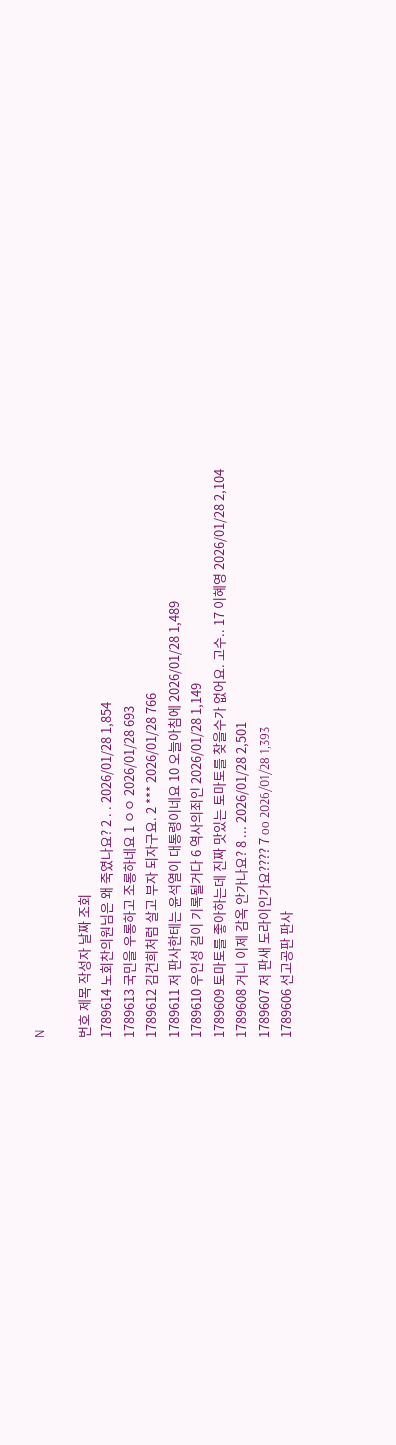N

번호 제목 작성자 날짜 조회
1789614 노회찬의원님은 왜 죽였나요? 2 . . 2026/01/28 1,854
1789613 국민을 우롱하고 조롱하네요 1 ㅇㅇ 2026/01/28 693
1789612 김건희처럼 살고 부자 되자구요. 2 *** 2026/01/28 766
1789611 저 판사한테는 윤석열이 대통령이네요 10 오늘아침에 2026/01/28 1,489
1789610 우인성 길이 기록될거다 6 역사의죄인 2026/01/28 1,149
1789609 토마토를 좋아하는데 진짜 맛있는 토마토를 찾을수가 없어요. 고수.. 17 이혜영 2026/01/28 2,104
1789608 거니 이제 감옥 안가나요? 8 ... 2026/01/28 2,501
1789607 저 판새 도라이인가요???? 7 oo 2026/01/28 1,393
1789606 선고공판 판사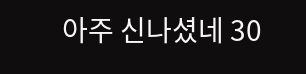아주 신나셨네 30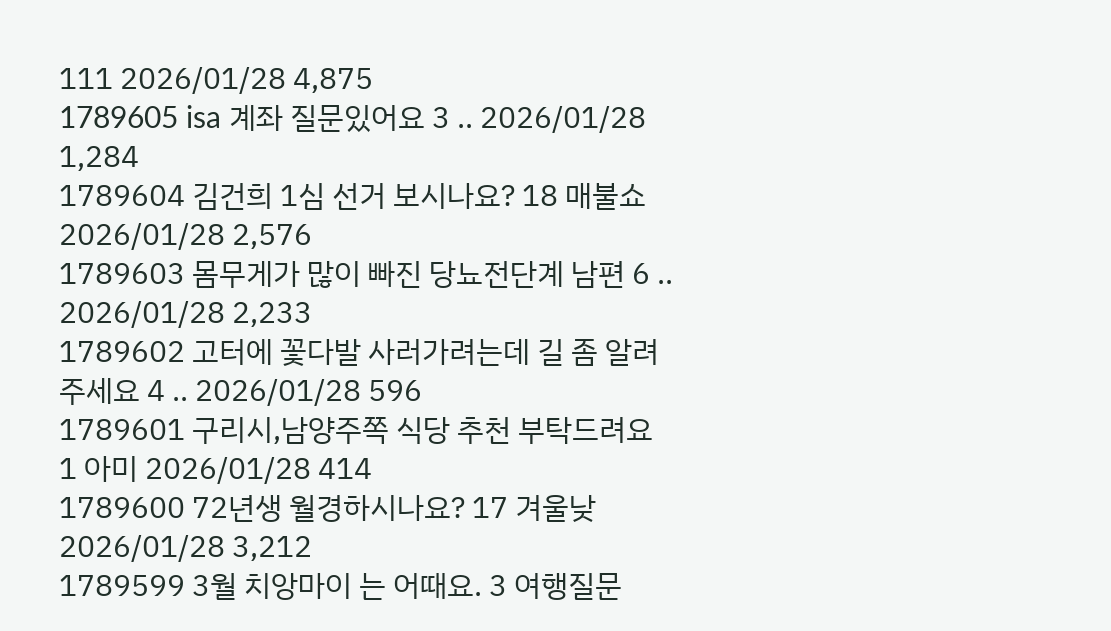111 2026/01/28 4,875
1789605 isa 계좌 질문있어요 3 .. 2026/01/28 1,284
1789604 김건희 1심 선거 보시나요? 18 매불쇼 2026/01/28 2,576
1789603 몸무게가 많이 빠진 당뇨전단계 남편 6 .. 2026/01/28 2,233
1789602 고터에 꽃다발 사러가려는데 길 좀 알려주세요 4 .. 2026/01/28 596
1789601 구리시,남양주쪽 식당 추천 부탁드려요 1 아미 2026/01/28 414
1789600 72년생 월경하시나요? 17 겨울낮 2026/01/28 3,212
1789599 3월 치앙마이 는 어때요. 3 여행질문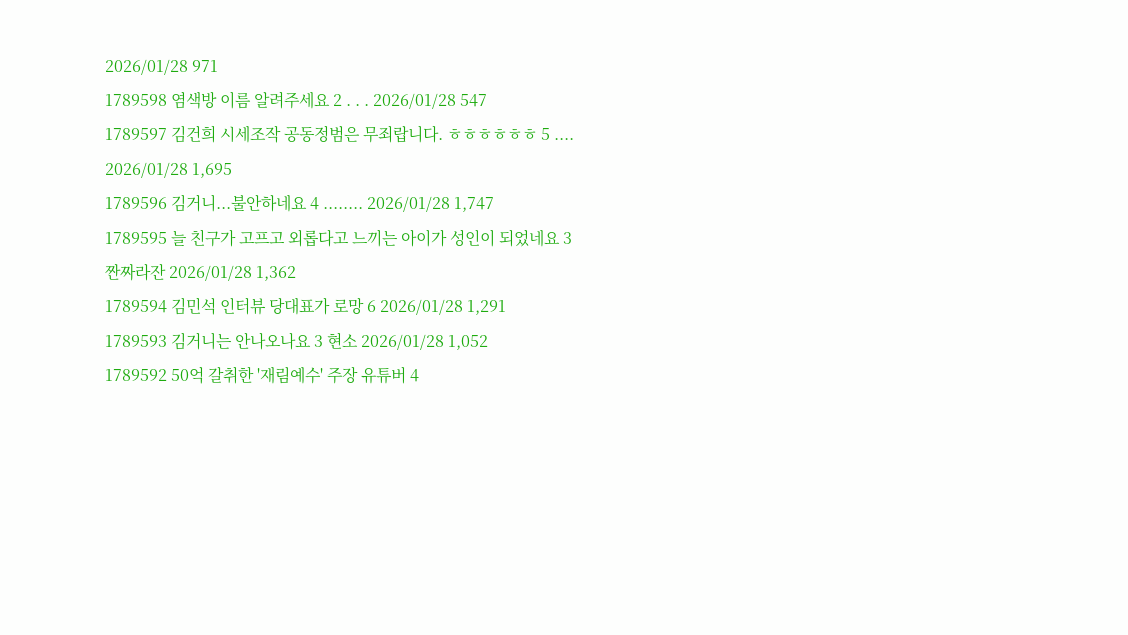2026/01/28 971
1789598 염색방 이름 알려주세요 2 . . . 2026/01/28 547
1789597 김건희 시세조작 공동정범은 무죄랍니다. ㅎㅎㅎㅎㅎㅎ 5 .... 2026/01/28 1,695
1789596 김거니...불안하네요 4 ........ 2026/01/28 1,747
1789595 늘 친구가 고프고 외롭다고 느끼는 아이가 성인이 되었네요 3 짠짜라잔 2026/01/28 1,362
1789594 김민석 인터뷰 당대표가 로망 6 2026/01/28 1,291
1789593 김거니는 안나오나요 3 현소 2026/01/28 1,052
1789592 50억 갈취한 '재림예수' 주장 유튜버 4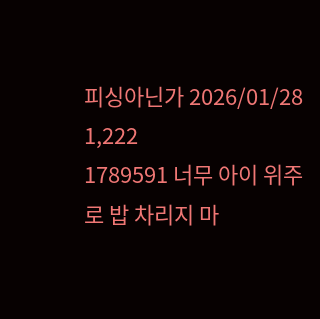피싱아닌가 2026/01/28 1,222
1789591 너무 아이 위주로 밥 차리지 마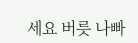세요 버릇 나빠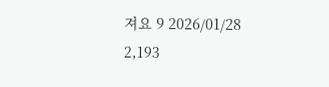져요 9 2026/01/28 2,193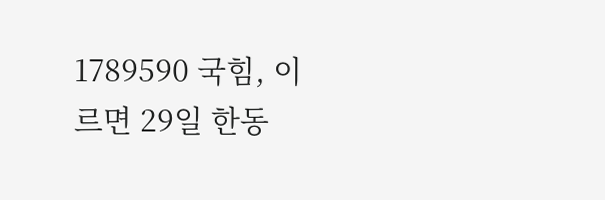1789590 국힘, 이르면 29일 한동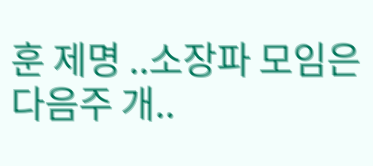훈 제명 ..소장파 모임은 다음주 개..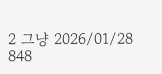2 그냥 2026/01/28 848